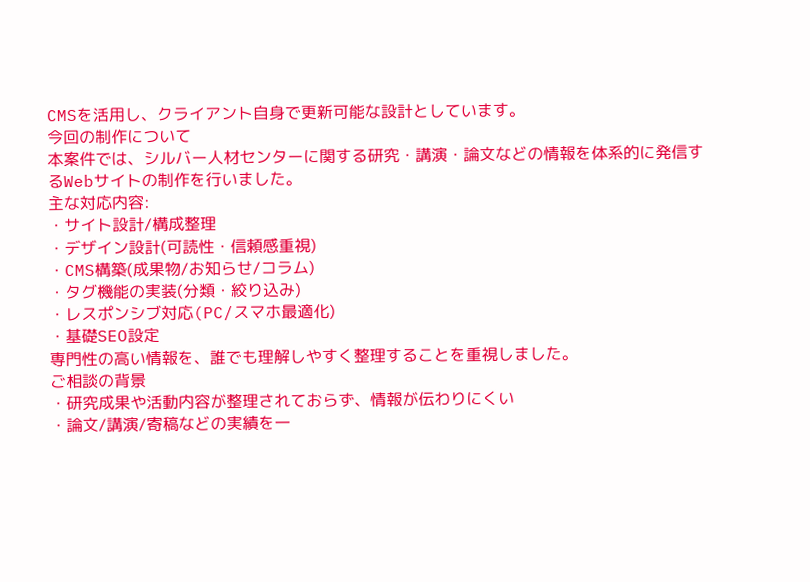CMSを活用し、クライアント自身で更新可能な設計としています。
今回の制作について
本案件では、シルバー人材センターに関する研究・講演・論文などの情報を体系的に発信するWebサイトの制作を行いました。
主な対応内容:
・サイト設計/構成整理
・デザイン設計(可読性・信頼感重視)
・CMS構築(成果物/お知らせ/コラム)
・タグ機能の実装(分類・絞り込み)
・レスポンシブ対応(PC/スマホ最適化)
・基礎SEO設定
専門性の高い情報を、誰でも理解しやすく整理することを重視しました。
ご相談の背景
・研究成果や活動内容が整理されておらず、情報が伝わりにくい
・論文/講演/寄稿などの実績を一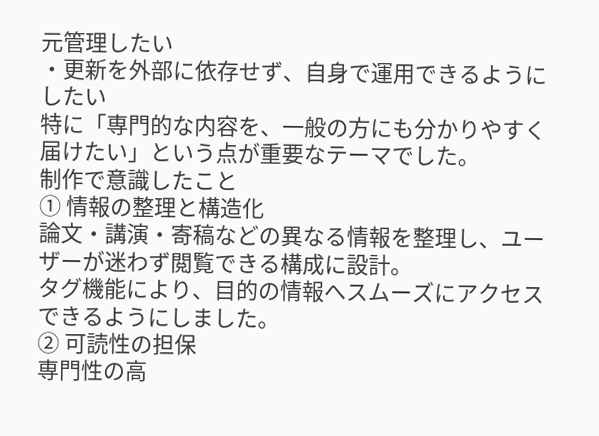元管理したい
・更新を外部に依存せず、自身で運用できるようにしたい
特に「専門的な内容を、一般の方にも分かりやすく届けたい」という点が重要なテーマでした。
制作で意識したこと
① 情報の整理と構造化
論文・講演・寄稿などの異なる情報を整理し、ユーザーが迷わず閲覧できる構成に設計。
タグ機能により、目的の情報へスムーズにアクセスできるようにしました。
② 可読性の担保
専門性の高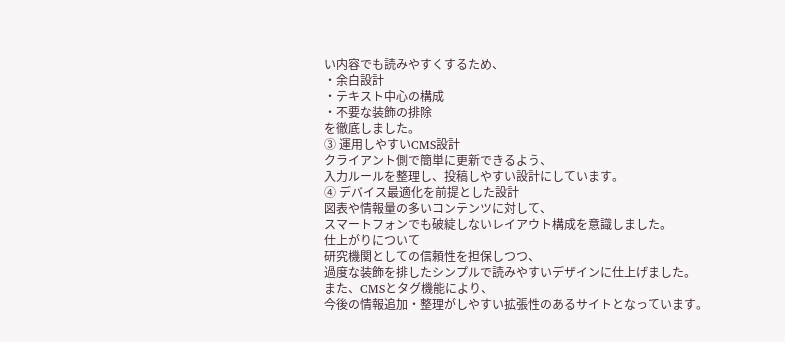い内容でも読みやすくするため、
・余白設計
・テキスト中心の構成
・不要な装飾の排除
を徹底しました。
③ 運用しやすいCMS設計
クライアント側で簡単に更新できるよう、
入力ルールを整理し、投稿しやすい設計にしています。
④ デバイス最適化を前提とした設計
図表や情報量の多いコンテンツに対して、
スマートフォンでも破綻しないレイアウト構成を意識しました。
仕上がりについて
研究機関としての信頼性を担保しつつ、
過度な装飾を排したシンプルで読みやすいデザインに仕上げました。
また、CMSとタグ機能により、
今後の情報追加・整理がしやすい拡張性のあるサイトとなっています。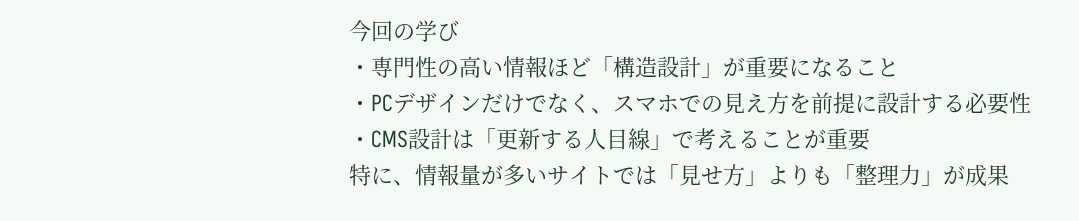今回の学び
・専門性の高い情報ほど「構造設計」が重要になること
・PCデザインだけでなく、スマホでの見え方を前提に設計する必要性
・CMS設計は「更新する人目線」で考えることが重要
特に、情報量が多いサイトでは「見せ方」よりも「整理力」が成果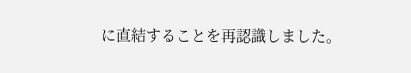に直結することを再認識しました。